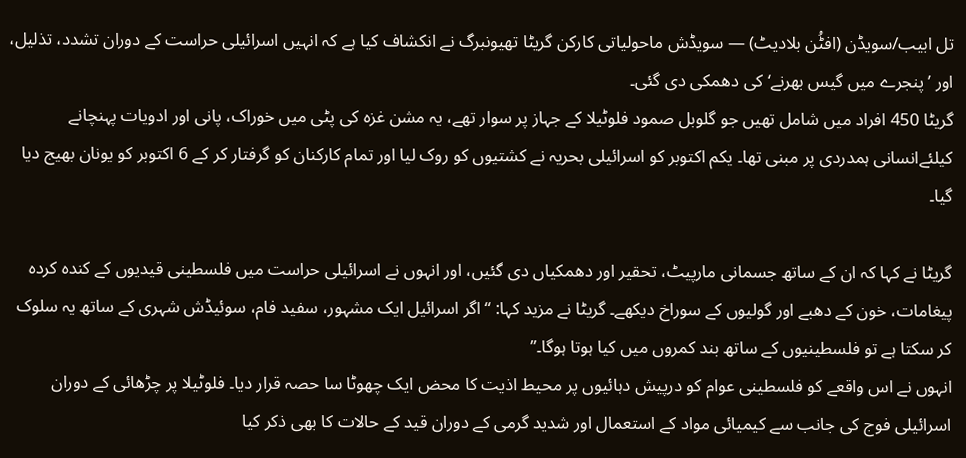تل ابیب/سویڈن (افٹُن بلادیٹ) — سویڈش ماحولیاتی کارکن گریٹا تھیونبرگ نے انکشاف کیا ہے کہ انہیں اسرائیلی حراست کے دوران تشدد، تذلیل، اور ’پنجرے میں گیس بھرنے‘ کی دھمکی دی گئی۔
گریٹا 450 افراد میں شامل تھیں جو گلوبل صمود فلوٹیلا کے جہاز پر سوار تھے، یہ مشن غزہ کی پٹی میں خوراک، پانی اور ادویات پہنچانے کیلئےانسانی ہمدردی پر مبنی تھا۔ یکم اکتوبر کو اسرائیلی بحریہ نے کشتیوں کو روک لیا اور تمام کارکنان کو گرفتار کر کے 6 اکتوبر کو یونان بھیج دیا گیا۔

گریٹا نے کہا کہ ان کے ساتھ جسمانی مارپیٹ، تحقیر اور دھمکیاں دی گئیں، اور انہوں نے اسرائیلی حراست میں فلسطینی قیدیوں کے کندہ کردہ پیغامات، خون کے دھبے اور گولیوں کے سوراخ دیکھے۔ گریٹا نے مزید کہا: “اگر اسرائیل ایک مشہور، سفید فام، سوئیڈش شہری کے ساتھ یہ سلوک کر سکتا ہے تو فلسطینیوں کے ساتھ بند کمروں میں کیا ہوتا ہوگا۔”
انہوں نے اس واقعے کو فلسطینی عوام کو درپیش دہائیوں پر محیط اذیت کا محض ایک چھوٹا سا حصہ قرار دیا۔ فلوٹیلا پر چڑھائی کے دوران اسرائیلی فوج کی جانب سے کیمیائی مواد کے استعمال اور شدید گرمی کے دوران قید کے حالات کا بھی ذکر کیا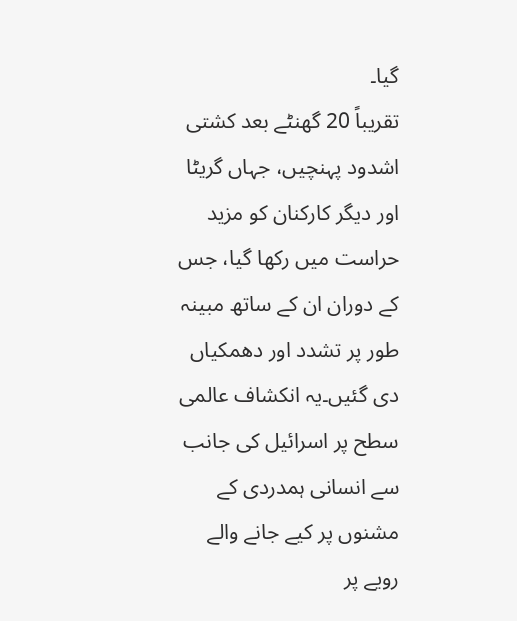گیا۔
تقریباً 20 گھنٹے بعد کشتی اشدود پہنچیں، جہاں گریٹا اور دیگر کارکنان کو مزید حراست میں رکھا گیا، جس کے دوران ان کے ساتھ مبینہ طور پر تشدد اور دھمکیاں دی گئیں۔یہ انکشاف عالمی سطح پر اسرائیل کی جانب سے انسانی ہمدردی کے مشنوں پر کیے جانے والے رویے پر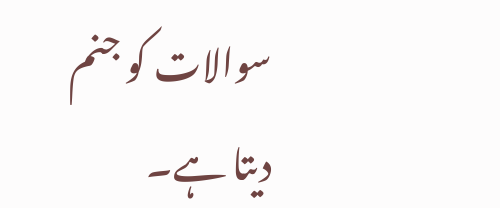سوالات کو جنم دیتا ہے۔